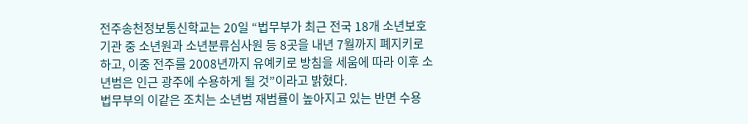전주송천정보통신학교는 20일 “법무부가 최근 전국 18개 소년보호기관 중 소년원과 소년분류심사원 등 8곳을 내년 7월까지 폐지키로 하고, 이중 전주를 2008년까지 유예키로 방침을 세움에 따라 이후 소년범은 인근 광주에 수용하게 될 것”이라고 밝혔다.
법무부의 이같은 조치는 소년범 재범률이 높아지고 있는 반면 수용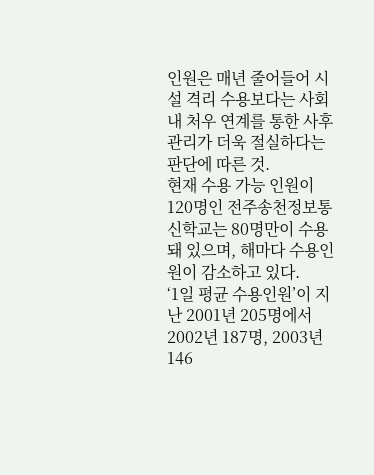인원은 매년 줄어들어 시설 격리 수용보다는 사회내 처우 연계를 통한 사후 관리가 더욱 절실하다는 판단에 따른 것.
현재 수용 가능 인원이 120명인 전주송천정보통신학교는 80명만이 수용돼 있으며, 해마다 수용인원이 감소하고 있다.
‘1일 평균 수용인원’이 지난 2001년 205명에서 2002년 187명, 2003년 146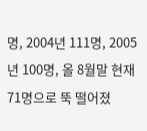명, 2004년 111명, 2005년 100명, 올 8월말 현재 71명으로 뚝 떨어졌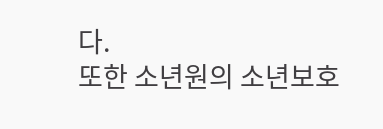다.
또한 소년원의 소년보호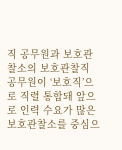직 공무원과 보호관찰소의 보호관찰직 공무원이 ‘보호직’으로 직렬 통합돼 앞으로 인력 수요가 많은 보호관찰소를 중심으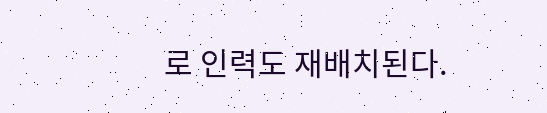로 인력도 재배치된다.